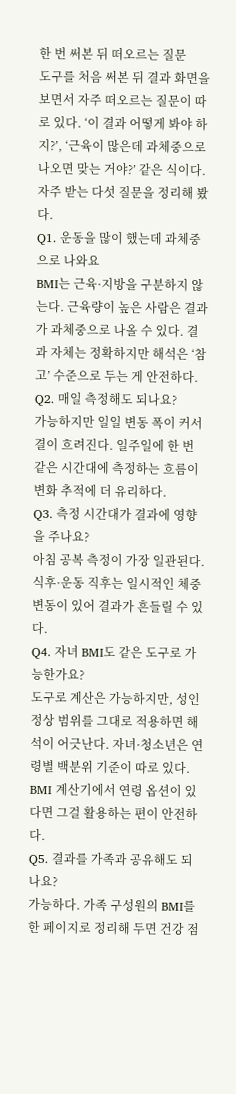한 번 써본 뒤 떠오르는 질문
도구를 처음 써본 뒤 결과 화면을 보면서 자주 떠오르는 질문이 따로 있다. ‘이 결과 어떻게 봐야 하지?’, ‘근육이 많은데 과체중으로 나오면 맞는 거야?’ 같은 식이다. 자주 받는 다섯 질문을 정리해 봤다.
Q1. 운동을 많이 했는데 과체중으로 나와요
BMI는 근육·지방을 구분하지 않는다. 근육량이 높은 사람은 결과가 과체중으로 나올 수 있다. 결과 자체는 정확하지만 해석은 ‘참고’ 수준으로 두는 게 안전하다.
Q2. 매일 측정해도 되나요?
가능하지만 일일 변동 폭이 커서 결이 흐려진다. 일주일에 한 번 같은 시간대에 측정하는 흐름이 변화 추적에 더 유리하다.
Q3. 측정 시간대가 결과에 영향을 주나요?
아침 공복 측정이 가장 일관된다. 식후·운동 직후는 일시적인 체중 변동이 있어 결과가 흔들릴 수 있다.
Q4. 자녀 BMI도 같은 도구로 가능한가요?
도구로 계산은 가능하지만, 성인 정상 범위를 그대로 적용하면 해석이 어긋난다. 자녀·청소년은 연령별 백분위 기준이 따로 있다. BMI 계산기에서 연령 옵션이 있다면 그걸 활용하는 편이 안전하다.
Q5. 결과를 가족과 공유해도 되나요?
가능하다. 가족 구성원의 BMI를 한 페이지로 정리해 두면 건강 점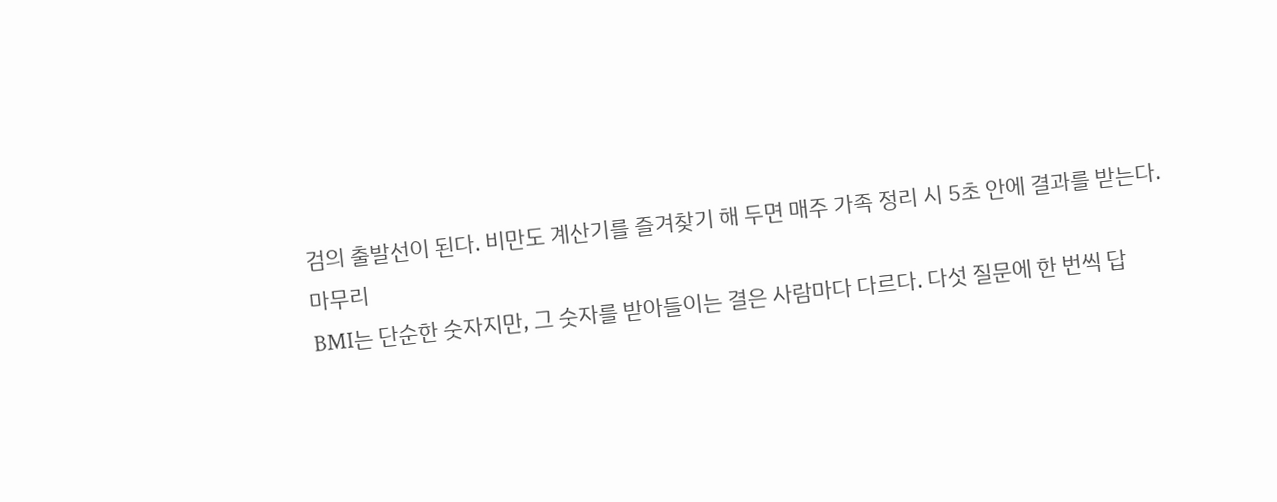검의 출발선이 된다. 비만도 계산기를 즐겨찾기 해 두면 매주 가족 정리 시 5초 안에 결과를 받는다.
마무리
BMI는 단순한 숫자지만, 그 숫자를 받아들이는 결은 사람마다 다르다. 다섯 질문에 한 번씩 답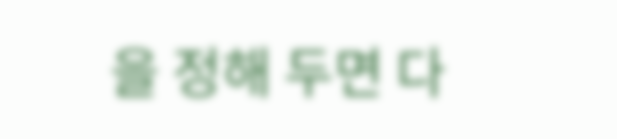을 정해 두면 다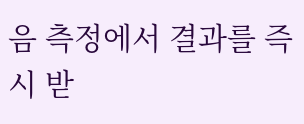음 측정에서 결과를 즉시 받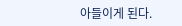아들이게 된다.